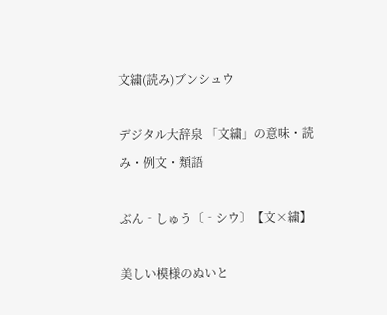文繍(読み)ブンシュウ

デジタル大辞泉 「文繍」の意味・読み・例文・類語

ぶん‐しゅう〔‐シウ〕【文×繍】

美しい模様のぬいと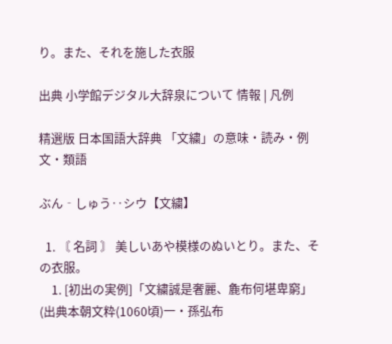り。また、それを施した衣服

出典 小学館デジタル大辞泉について 情報 | 凡例

精選版 日本国語大辞典 「文繍」の意味・読み・例文・類語

ぶん‐しゅう‥シウ【文繍】

  1. 〘 名詞 〙 美しいあや模様のぬいとり。また、その衣服。
    1. [初出の実例]「文繍誠是奢麗、麁布何堪卑窮」(出典本朝文粋(1060頃)一・孫弘布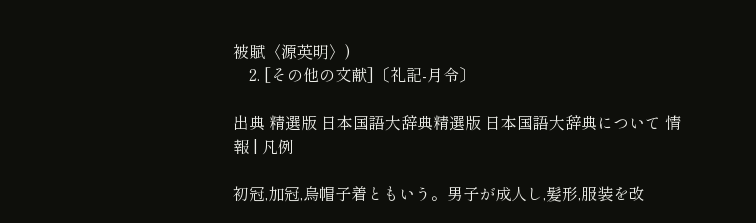被賦〈源英明〉)
    2. [その他の文献]〔礼記‐月令〕

出典 精選版 日本国語大辞典精選版 日本国語大辞典について 情報 | 凡例

初冠,加冠,烏帽子着ともいう。男子が成人し,髪形,服装を改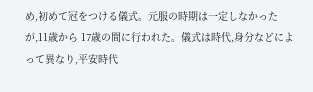め,初めて冠をつける儀式。元服の時期は一定しなかったが,11歳から 17歳の間に行われた。儀式は時代,身分などによって異なり,平安時代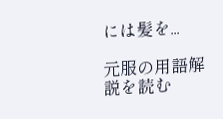には髪を...

元服の用語解説を読む